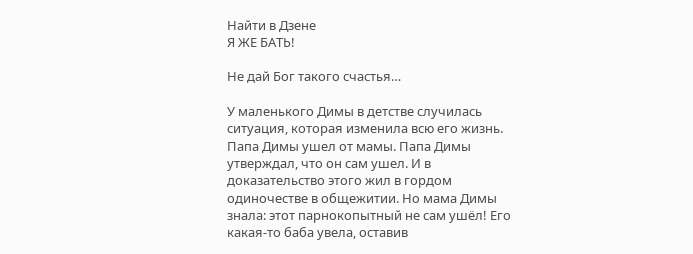Найти в Дзене
Я ЖЕ БАТЬ!

Не дай Бог такого счастья…

У маленького Димы в детстве случилась ситуация, которая изменила всю его жизнь. Папа Димы ушел от мамы. Папа Димы утверждал, что он сам ушел. И в доказательство этого жил в гордом одиночестве в общежитии. Но мама Димы знала: этот парнокопытный не сам ушёл! Его какая-то баба увела, оставив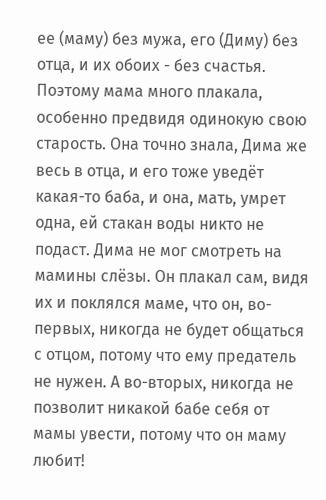ее (маму) без мужа, его (Диму) без отца, и их обоих - без счастья. Поэтому мама много плакала, особенно предвидя одинокую свою старость. Она точно знала, Дима же весь в отца, и его тоже уведёт какая-то баба, и она, мать, умрет одна, ей стакан воды никто не подаст. Дима не мог смотреть на мамины слёзы. Он плакал сам, видя их и поклялся маме, что он, во-первых, никогда не будет общаться с отцом, потому что ему предатель не нужен. А во-вторых, никогда не позволит никакой бабе себя от мамы увести, потому что он маму любит!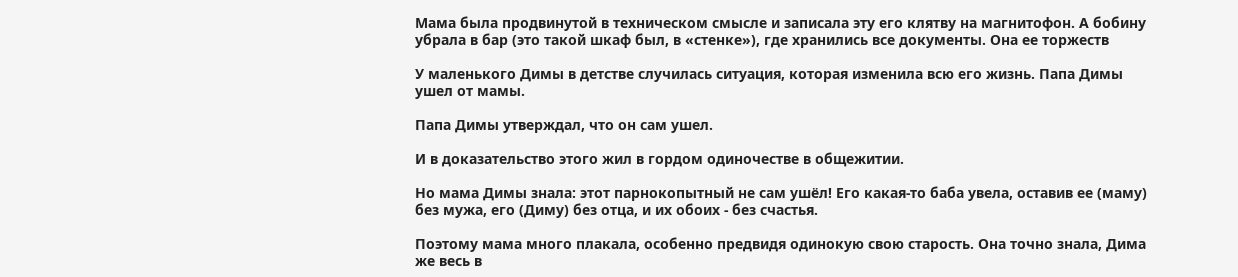Мама была продвинутой в техническом смысле и записала эту его клятву на магнитофон. А бобину убрала в бар (это такой шкаф был, в «стенке»), где хранились все документы. Она ее торжеств

У маленького Димы в детстве случилась ситуация, которая изменила всю его жизнь. Папа Димы ушел от мамы.

Папа Димы утверждал, что он сам ушел.

И в доказательство этого жил в гордом одиночестве в общежитии.

Но мама Димы знала: этот парнокопытный не сам ушёл! Его какая-то баба увела, оставив ее (маму) без мужа, его (Диму) без отца, и их обоих - без счастья.

Поэтому мама много плакала, особенно предвидя одинокую свою старость. Она точно знала, Дима же весь в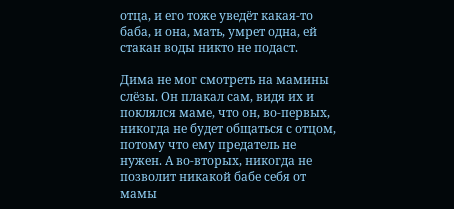отца, и его тоже уведёт какая-то баба, и она, мать, умрет одна, ей стакан воды никто не подаст.

Дима не мог смотреть на мамины слёзы. Он плакал сам, видя их и поклялся маме, что он, во-первых, никогда не будет общаться с отцом, потому что ему предатель не нужен. А во-вторых, никогда не позволит никакой бабе себя от мамы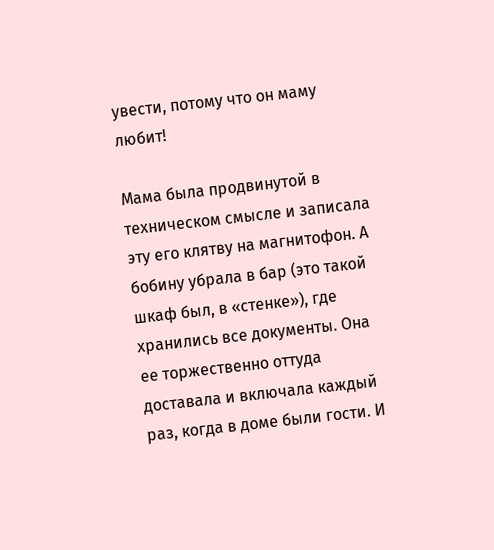увести, потому что он маму любит!

Мама была продвинутой в техническом смысле и записала эту его клятву на магнитофон. А бобину убрала в бар (это такой шкаф был, в «стенке»), где хранились все документы. Она ее торжественно оттуда доставала и включала каждый раз, когда в доме были гости. И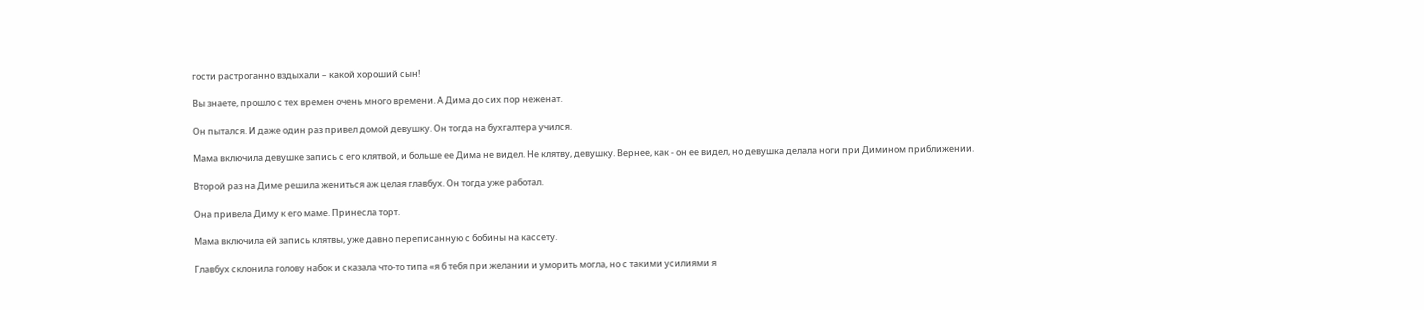гости растроганно вздыхали – какой хороший сын!

Вы знаете, прошло с тех времен очень много времени. А Дима до сих пор неженат.

Он пытался. И даже один раз привел домой девушку. Он тогда на бухгалтера учился.

Мама включила девушке запись с его клятвой, и больше ее Дима не видел. Не клятву, девушку. Вернее, как - он ее видел, но девушка делала ноги при Димином приближении.

Второй раз на Диме решила жениться аж целая главбух. Он тогда уже работал.

Она привела Диму к его маме. Принесла торт.

Мама включила ей запись клятвы, уже давно переписанную с бобины на кассету.

Главбух склонила голову набок и сказала что-то типа «я б тебя при желании и уморить могла, но с такими усилиями я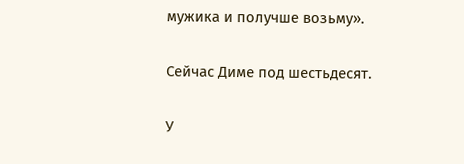мужика и получше возьму».

Сейчас Диме под шестьдесят.

У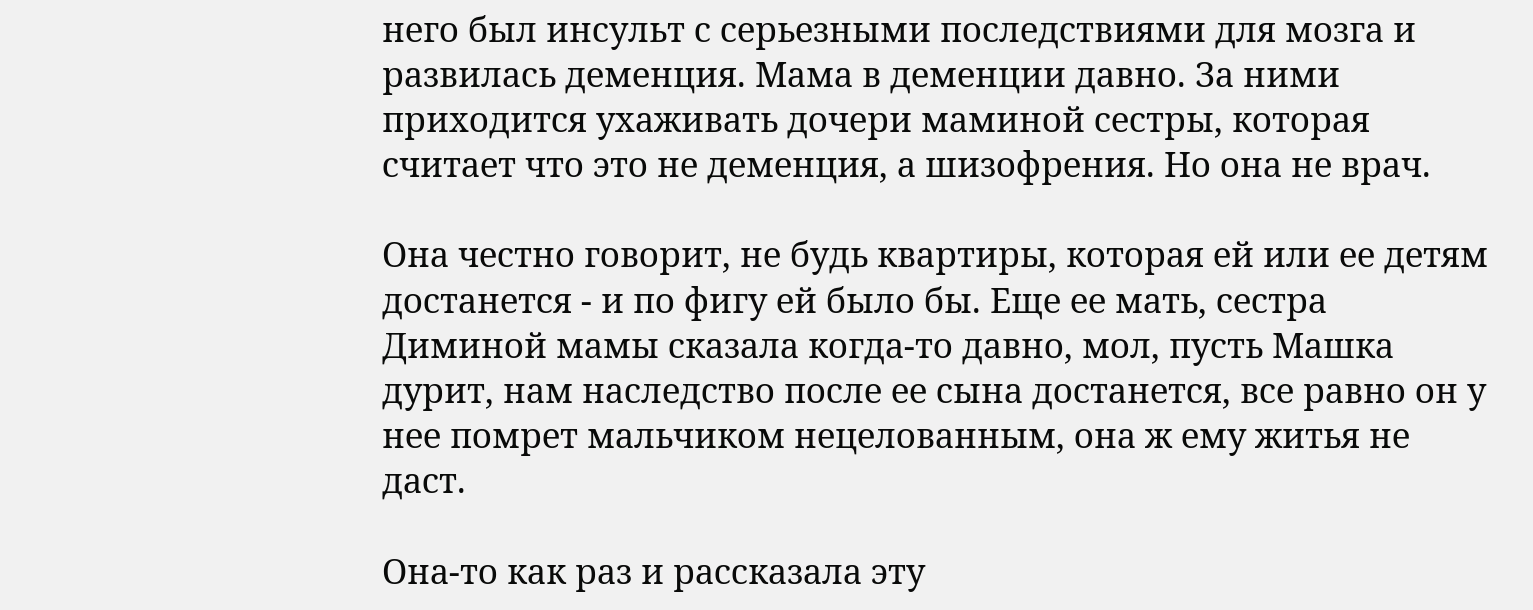него был инсульт с серьезными последствиями для мозга и развилась деменция. Мама в деменции давно. За ними приходится ухаживать дочери маминой сестры, которая считает что это не деменция, а шизофрения. Но она не врач.

Она честно говорит, не будь квартиры, которая ей или ее детям достанется - и по фигу ей было бы. Еще ее мать, сестра Диминой мамы сказала когда-то давно, мол, пусть Машка дурит, нам наследство после ее сына достанется, все равно он у нее помрет мальчиком нецелованным, она ж ему житья не даст.

Она-то как раз и рассказала эту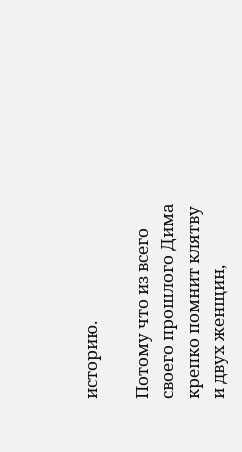историю.

Потому что из всего своего прошлого Дима крепко помнит клятву и двух женщин,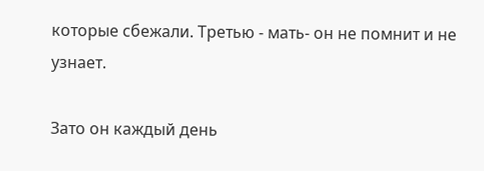которые сбежали. Третью - мать- он не помнит и не узнает.

Зато он каждый день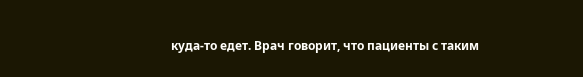куда-то едет. Врач говорит, что пациенты с таким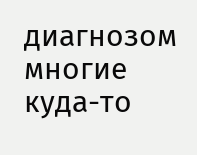диагнозом многие куда-то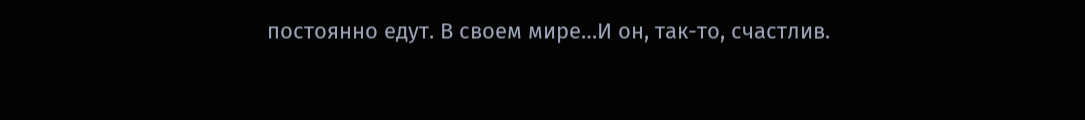постоянно едут. В своем мире…И он, так-то, счастлив.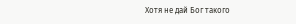Хотя не дай Бог такого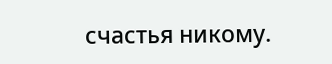счастья никому.